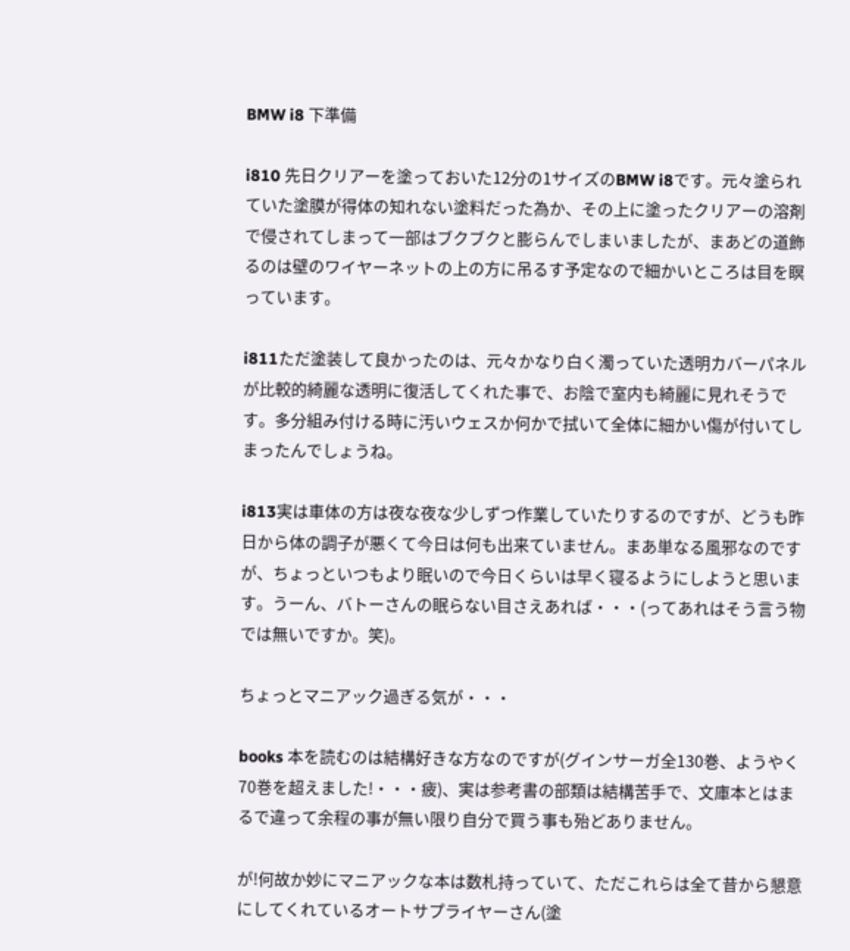BMW i8 下準備

i810 先日クリアーを塗っておいた12分の1サイズのBMW i8です。元々塗られていた塗膜が得体の知れない塗料だった為か、その上に塗ったクリアーの溶剤で侵されてしまって一部はブクブクと膨らんでしまいましたが、まあどの道飾るのは壁のワイヤーネットの上の方に吊るす予定なので細かいところは目を瞑っています。

i811ただ塗装して良かったのは、元々かなり白く濁っていた透明カバーパネルが比較的綺麗な透明に復活してくれた事で、お陰で室内も綺麗に見れそうです。多分組み付ける時に汚いウェスか何かで拭いて全体に細かい傷が付いてしまったんでしょうね。

i813実は車体の方は夜な夜な少しずつ作業していたりするのですが、どうも昨日から体の調子が悪くて今日は何も出来ていません。まあ単なる風邪なのですが、ちょっといつもより眠いので今日くらいは早く寝るようにしようと思います。うーん、バトーさんの眠らない目さえあれば・・・(ってあれはそう言う物では無いですか。笑)。

ちょっとマニアック過ぎる気が・・・

books 本を読むのは結構好きな方なのですが(グインサーガ全130巻、ようやく70巻を超えました!・・・疲)、実は参考書の部類は結構苦手で、文庫本とはまるで違って余程の事が無い限り自分で買う事も殆どありません。

が!何故か妙にマニアックな本は数札持っていて、ただこれらは全て昔から懇意にしてくれているオートサプライヤーさん(塗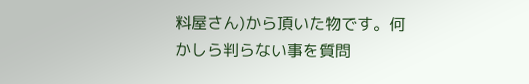料屋さん)から頂いた物です。何かしら判らない事を質問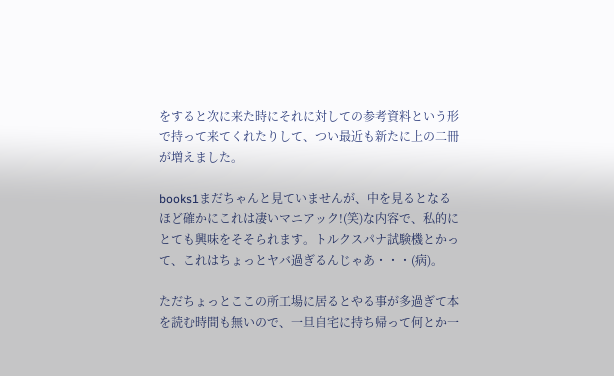をすると次に来た時にそれに対しての参考資料という形で持って来てくれたりして、つい最近も新たに上の二冊が増えました。

books1まだちゃんと見ていませんが、中を見るとなるほど確かにこれは凄いマニアック!(笑)な内容で、私的にとても興味をそそられます。トルクスパナ試験機とかって、これはちょっとヤバ過ぎるんじゃあ・・・(病)。

ただちょっとここの所工場に居るとやる事が多過ぎて本を読む時間も無いので、一旦自宅に持ち帰って何とか一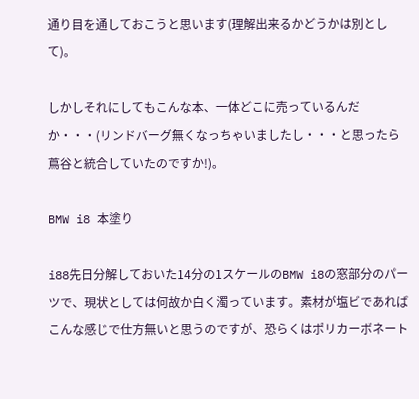通り目を通しておこうと思います(理解出来るかどうかは別として)。

しかしそれにしてもこんな本、一体どこに売っているんだか・・・(リンドバーグ無くなっちゃいましたし・・・と思ったら蔦谷と統合していたのですか!)。

BMW i8 本塗り

i88先日分解しておいた14分の1スケールのBMW i8の窓部分のパーツで、現状としては何故か白く濁っています。素材が塩ビであればこんな感じで仕方無いと思うのですが、恐らくはポリカーボネート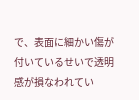で、表面に細かい傷が付いているせいで透明感が損なわれてい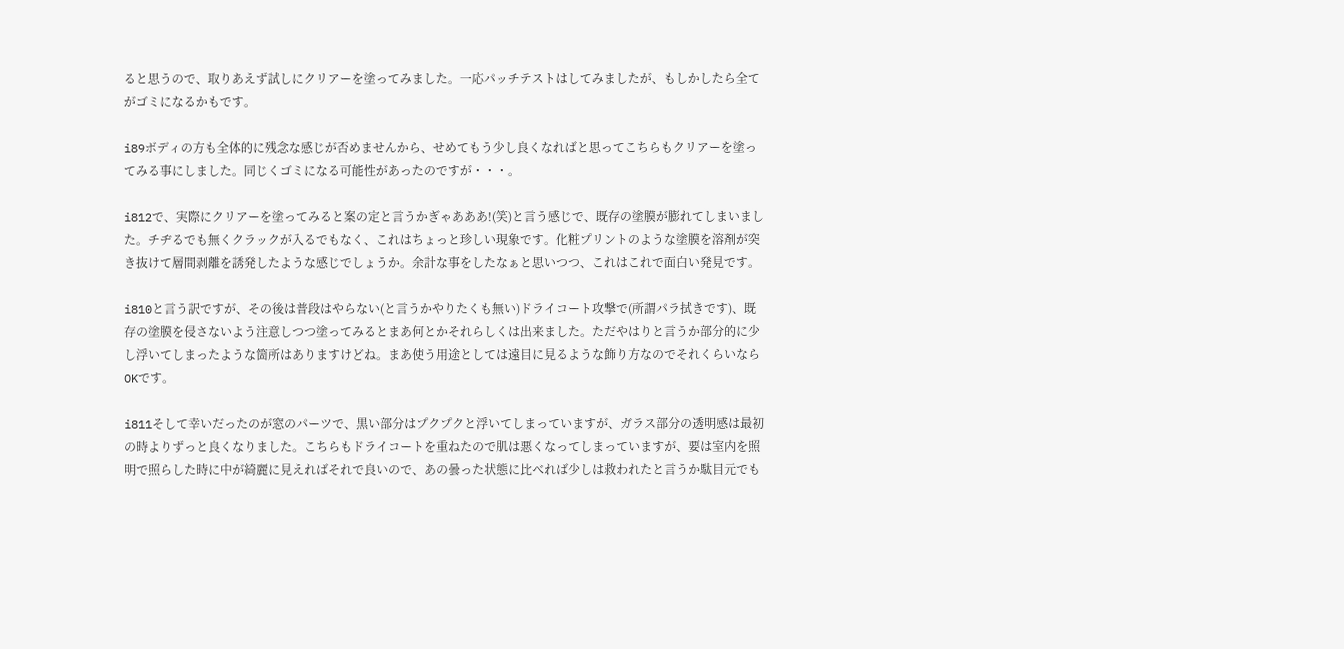ると思うので、取りあえず試しにクリアーを塗ってみました。一応パッチテストはしてみましたが、もしかしたら全てがゴミになるかもです。

i89ボディの方も全体的に残念な感じが否めませんから、せめてもう少し良くなればと思ってこちらもクリアーを塗ってみる事にしました。同じくゴミになる可能性があったのですが・・・。

i812で、実際にクリアーを塗ってみると案の定と言うかぎゃあああ!(笑)と言う感じで、既存の塗膜が膨れてしまいました。チヂるでも無くクラックが入るでもなく、これはちょっと珍しい現象です。化粧プリントのような塗膜を溶剤が突き抜けて層間剥離を誘発したような感じでしょうか。余計な事をしたなぁと思いつつ、これはこれで面白い発見です。

i810と言う訳ですが、その後は普段はやらない(と言うかやりたくも無い)ドライコート攻撃で(所謂パラ拭きです)、既存の塗膜を侵さないよう注意しつつ塗ってみるとまあ何とかそれらしくは出来ました。ただやはりと言うか部分的に少し浮いてしまったような箇所はありますけどね。まあ使う用途としては遠目に見るような飾り方なのでそれくらいならOKです。

i811そして幸いだったのが窓のパーツで、黒い部分はプクプクと浮いてしまっていますが、ガラス部分の透明感は最初の時よりずっと良くなりました。こちらもドライコートを重ねたので肌は悪くなってしまっていますが、要は室内を照明で照らした時に中が綺麗に見えればそれで良いので、あの曇った状態に比べれば少しは救われたと言うか駄目元でも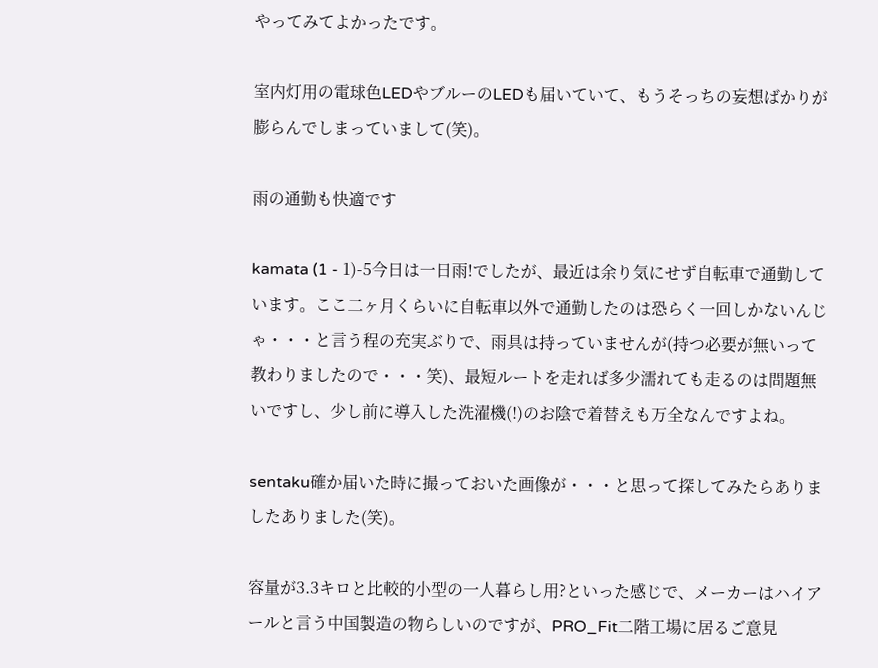やってみてよかったです。

室内灯用の電球色LEDやブルーのLEDも届いていて、もうそっちの妄想ばかりが膨らんでしまっていまして(笑)。

雨の通勤も快適です

kamata (1 - 1)-5今日は一日雨!でしたが、最近は余り気にせず自転車で通勤しています。ここ二ヶ月くらいに自転車以外で通勤したのは恐らく一回しかないんじゃ・・・と言う程の充実ぶりで、雨具は持っていませんが(持つ必要が無いって教わりましたので・・・笑)、最短ルートを走れば多少濡れても走るのは問題無いですし、少し前に導入した洗濯機(!)のお陰で着替えも万全なんですよね。

sentaku確か届いた時に撮っておいた画像が・・・と思って探してみたらありましたありました(笑)。

容量が3.3キロと比較的小型の一人暮らし用?といった感じで、メーカーはハイアールと言う中国製造の物らしいのですが、PRO_Fit二階工場に居るご意見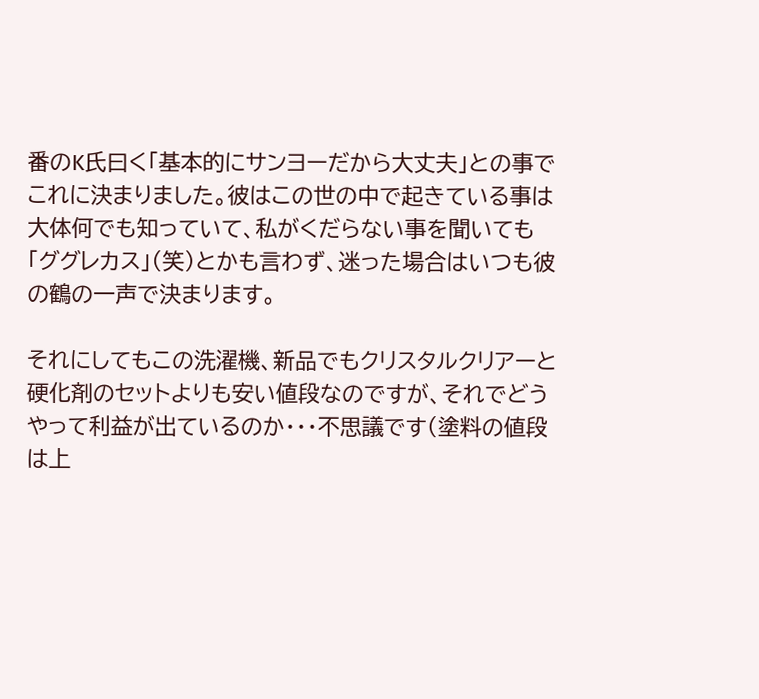番のK氏曰く「基本的にサンヨーだから大丈夫」との事でこれに決まりました。彼はこの世の中で起きている事は大体何でも知っていて、私がくだらない事を聞いても「ググレカス」(笑)とかも言わず、迷った場合はいつも彼の鶴の一声で決まります。

それにしてもこの洗濯機、新品でもクリスタルクリアーと硬化剤のセットよりも安い値段なのですが、それでどうやって利益が出ているのか・・・不思議です(塗料の値段は上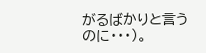がるばかりと言うのに・・・)。